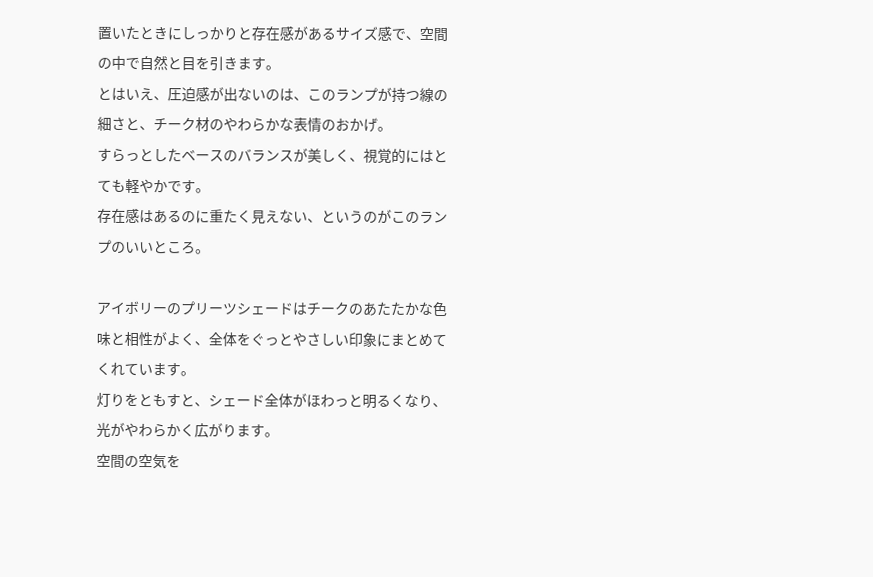置いたときにしっかりと存在感があるサイズ感で、空間の中で自然と目を引きます。
とはいえ、圧迫感が出ないのは、このランプが持つ線の細さと、チーク材のやわらかな表情のおかげ。
すらっとしたベースのバランスが美しく、視覚的にはとても軽やかです。
存在感はあるのに重たく見えない、というのがこのランプのいいところ。

アイボリーのプリーツシェードはチークのあたたかな色味と相性がよく、全体をぐっとやさしい印象にまとめてくれています。
灯りをともすと、シェード全体がほわっと明るくなり、光がやわらかく広がります。
空間の空気を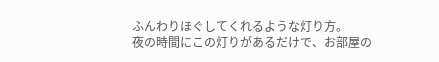ふんわりほぐしてくれるような灯り方。
夜の時間にこの灯りがあるだけで、お部屋の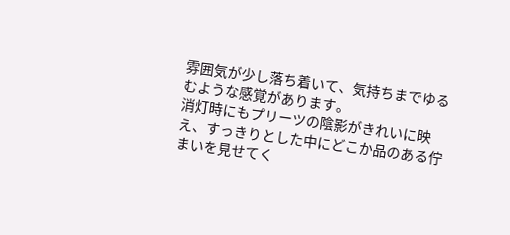雰囲気が少し落ち着いて、気持ちまでゆるむような感覚があります。
消灯時にもプリーツの陰影がきれいに映え、すっきりとした中にどこか品のある佇まいを見せてく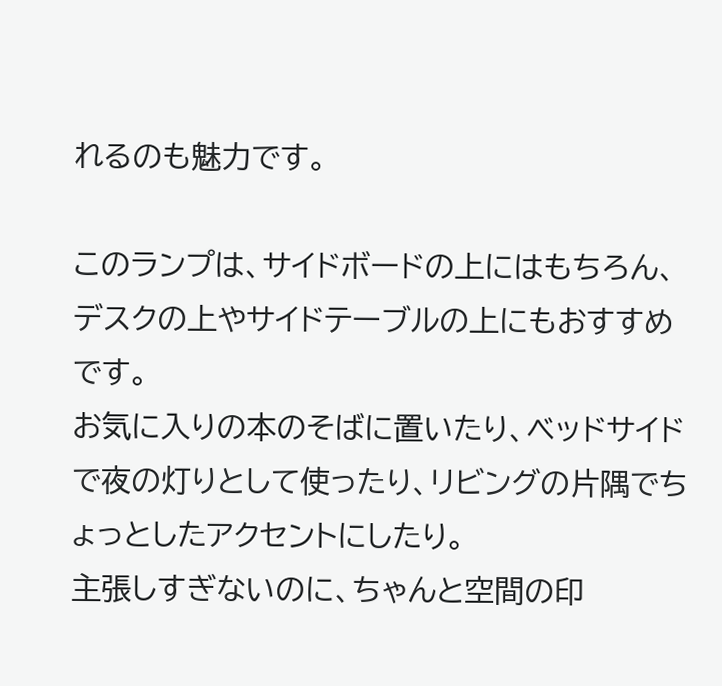れるのも魅力です。

このランプは、サイドボードの上にはもちろん、デスクの上やサイドテーブルの上にもおすすめです。
お気に入りの本のそばに置いたり、ベッドサイドで夜の灯りとして使ったり、リビングの片隅でちょっとしたアクセントにしたり。
主張しすぎないのに、ちゃんと空間の印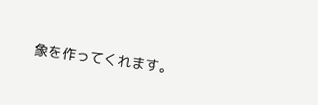象を作ってくれます。